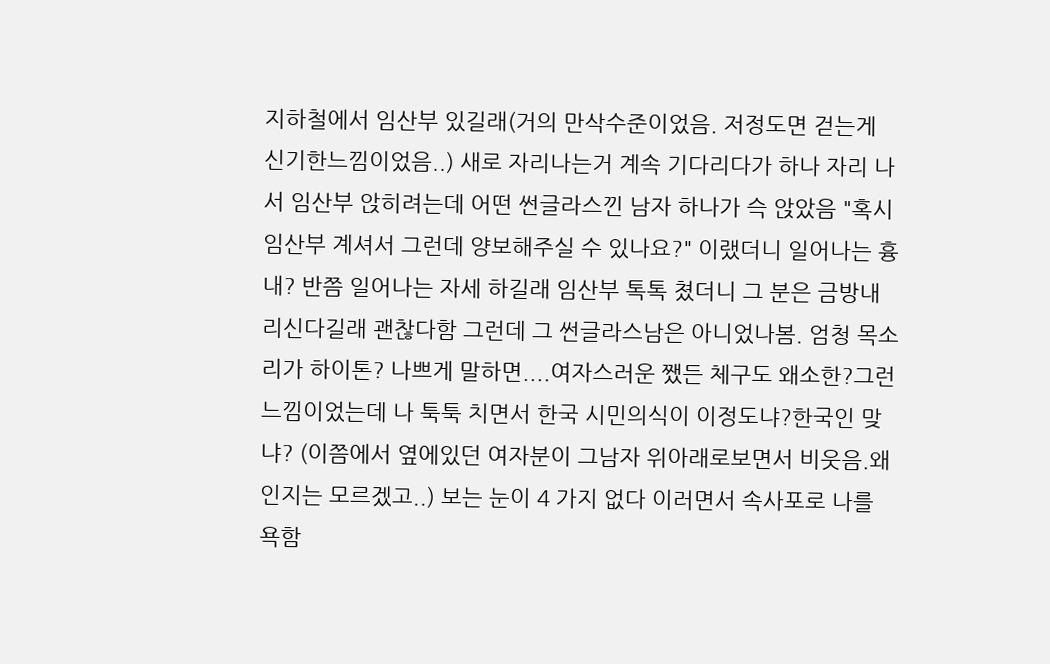지하철에서 임산부 있길래(거의 만삭수준이었음. 저정도면 걷는게 신기한느낌이었음..) 새로 자리나는거 계속 기다리다가 하나 자리 나서 임산부 앉히려는데 어떤 썬글라스낀 남자 하나가 슥 앉았음 "혹시 임산부 계셔서 그런데 양보해주실 수 있나요?" 이랬더니 일어나는 흉내? 반쯤 일어나는 자세 하길래 임산부 톡톡 쳤더니 그 분은 금방내리신다길래 괜찮다함 그런데 그 썬글라스남은 아니었나봄. 엄청 목소리가 하이톤? 나쁘게 말하면....여자스러운 쨌든 체구도 왜소한?그런느낌이었는데 나 툭툭 치면서 한국 시민의식이 이정도냐?한국인 맞냐? (이쯤에서 옆에있던 여자분이 그남자 위아래로보면서 비웃음.왜인지는 모르겠고..) 보는 눈이 4 가지 없다 이러면서 속사포로 나를 욕함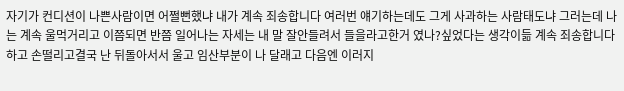자기가 컨디션이 나쁜사람이면 어쩔뻔했냐 내가 계속 죄송합니다 여러번 얘기하는데도 그게 사과하는 사람태도냐 그러는데 나는 계속 울먹거리고 이쯤되면 반쯤 일어나는 자세는 내 말 잘안들려서 들을라고한거 였나?싶었다는 생각이듦 계속 죄송합니다하고 손떨리고결국 난 뒤돌아서서 울고 임산부분이 나 달래고 다음엔 이러지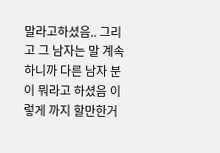말라고하셨음.. 그리고 그 남자는 말 계속하니까 다른 남자 분이 뭐라고 하셨음 이렇게 까지 할만한거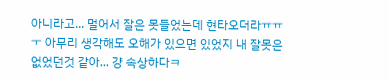아니라고... 멀어서 잘은 못들었는데 현타오더라ㅠㅠㅜ 아무리 생각해도 오해가 있으면 있었지 내 잘못은 없었던것 같아... 걍 속상하다ㅋ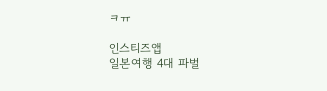ㅋㅠ

인스티즈앱
일본여행 4대 파벌